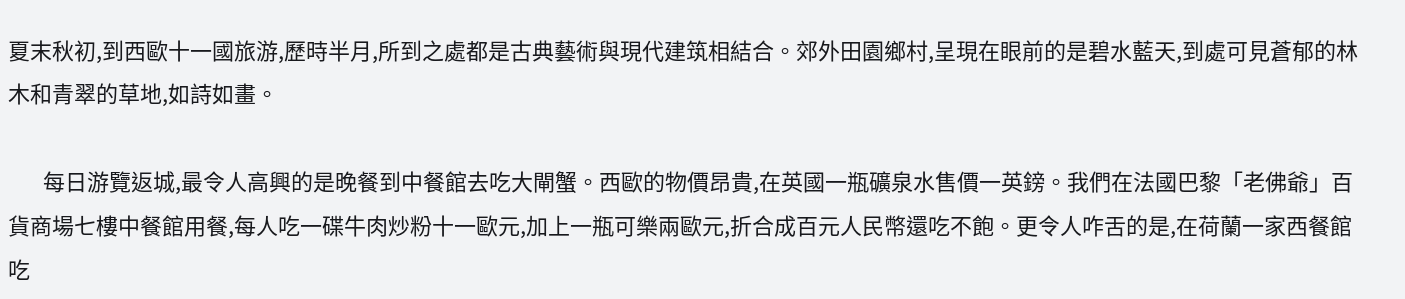夏末秋初,到西歐十一國旅游,歷時半月,所到之處都是古典藝術與現代建筑相結合。郊外田園鄉村,呈現在眼前的是碧水藍天,到處可見蒼郁的林木和青翠的草地,如詩如畫。

       每日游覽返城,最令人高興的是晚餐到中餐館去吃大閘蟹。西歐的物價昂貴,在英國一瓶礦泉水售價一英鎊。我們在法國巴黎「老佛爺」百貨商場七樓中餐館用餐,每人吃一碟牛肉炒粉十一歐元,加上一瓶可樂兩歐元,折合成百元人民幣還吃不飽。更令人咋舌的是,在荷蘭一家西餐館吃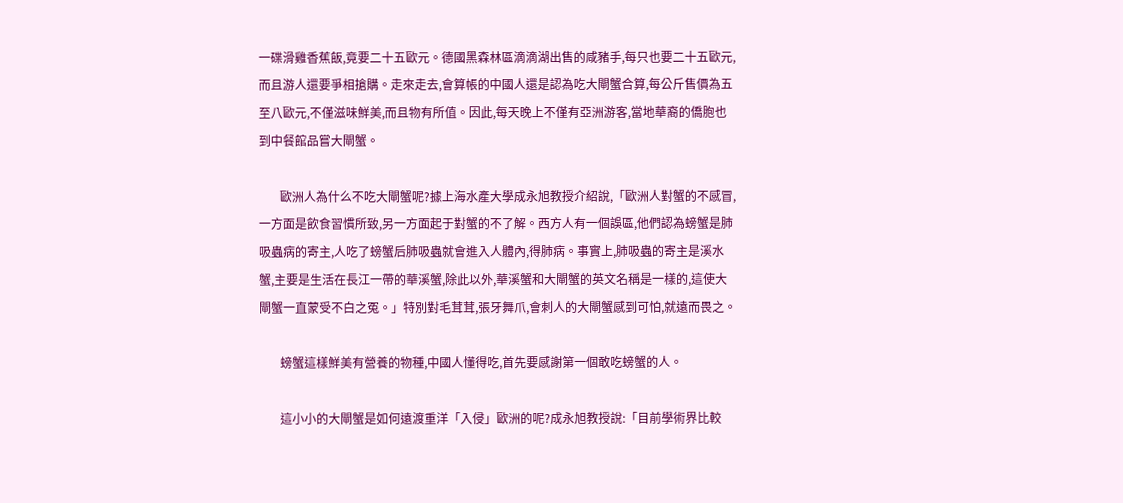一碟滑雞香蕉飯,竟要二十五歐元。德國黑森林區滴滴湖出售的咸豬手,每只也要二十五歐元,而且游人還要爭相搶購。走來走去,會算帳的中國人還是認為吃大閘蟹合算,每公斤售價為五至八歐元,不僅滋味鮮美,而且物有所值。因此,每天晚上不僅有亞洲游客,當地華裔的僑胞也到中餐館品嘗大閘蟹。

       歐洲人為什么不吃大閘蟹呢?據上海水產大學成永旭教授介紹說,「歐洲人對蟹的不感冒,一方面是飲食習慣所致,另一方面起于對蟹的不了解。西方人有一個誤區,他們認為螃蟹是肺吸蟲病的寄主,人吃了螃蟹后肺吸蟲就會進入人體內,得肺病。事實上,肺吸蟲的寄主是溪水蟹,主要是生活在長江一帶的華溪蟹,除此以外,華溪蟹和大閘蟹的英文名稱是一樣的,這使大閘蟹一直蒙受不白之冤。」特別對毛茸茸,張牙舞爪,會刺人的大閘蟹感到可怕,就遠而畏之。

       螃蟹這樣鮮美有營養的物種,中國人懂得吃,首先要感謝第一個敢吃螃蟹的人。

       這小小的大閘蟹是如何遠渡重洋「入侵」歐洲的呢?成永旭教授說:「目前學術界比較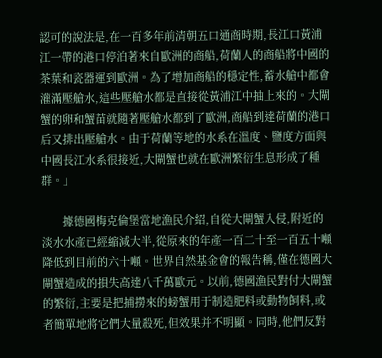認可的說法是,在一百多年前清朝五口通商時期,長江口黃浦江一帶的港口停泊著來自歐洲的商船,荷蘭人的商船將中國的茶葉和瓷器運到歐洲。為了增加商船的穩定性,蓄水艙中都會灌滿壓艙水,這些壓艙水都是直接從黃浦江中抽上來的。大閘蟹的卵和蟹苗就隨著壓艙水都到了歐洲,商船到達荷蘭的港口后又排出壓艙水。由于荷蘭等地的水系在溫度、鹽度方面與中國長江水系很接近,大閘蟹也就在歐洲繁衍生息形成了種群。」

       據德國梅克倫堡當地漁民介紹,自從大閘蟹入侵,附近的淡水水產已經縮減大半,從原來的年產一百二十至一百五十噸降低到目前的六十噸。世界自然基金會的報告稱,僅在德國大閘蟹造成的損失高達八千萬歐元。以前,德國漁民對付大閘蟹的繁衍,主要是把捕撈來的螃蟹用于制造肥料或動物飼料,或者簡單地將它們大量殺死,但效果并不明顯。同時,他們反對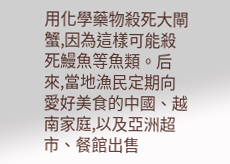用化學藥物殺死大閘蟹,因為這樣可能殺死鰻魚等魚類。后來,當地漁民定期向愛好美食的中國、越南家庭,以及亞洲超市、餐館出售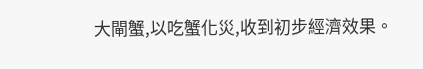大閘蟹,以吃蟹化災,收到初步經濟效果。